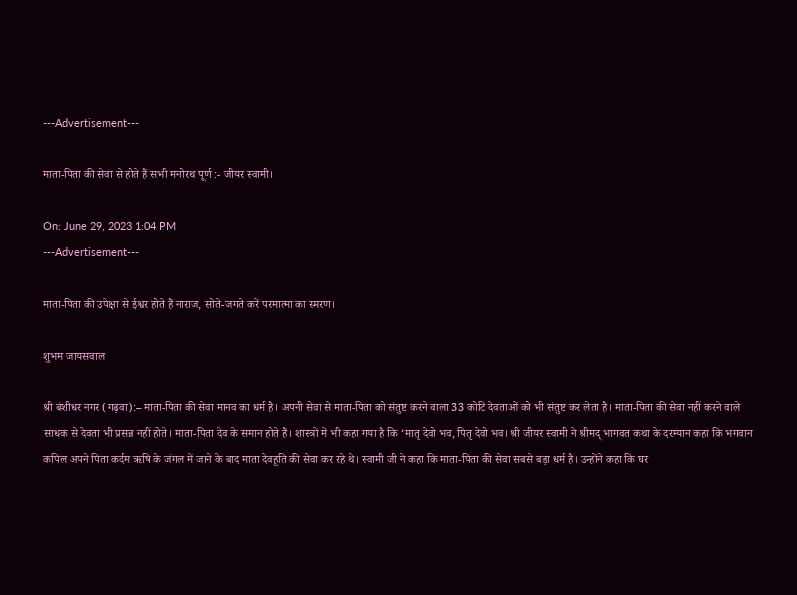---Advertisement---

माता-पिता की सेवा से होते हैं सभी मनोरथ पूर्ण :- जीयर स्वामी।

On: June 29, 2023 1:04 PM
---Advertisement---

माता-पिता की उपेक्षा से ईश्वर होते हैं नाराज, सोते-जगते करें परमात्मा का स्मरण।

शुभम जायसवाल

श्री बंशीधर नगर (गढ़वा):– माता-पिता की सेवा मानव का धर्म है। अपनी सेवा से माता-पिता को संतुष्ट करने वाला 33 कोटि देवताओं को भी संतुष्ट कर लेता है। माता-पिता की सेवा नहीं करने वाले साधक से देवता भी प्रसन्न नहीं होते। माता-पिता देव के समान होते हैं। शास्त्रों में भी कहा गया है कि ‘मातृ देवो भव, पितृ देवो भव। श्री जीयर स्वामी ने श्रीमद् भागवत कथा के दरम्यान कहा कि भगवान कपिल अपने पिता कर्दम ऋषि के जंगल में जाने के बाद माता देवहूति की सेवा कर रहे थे। स्वामी जी ने कहा कि माता-पिता की सेवा सबसे बड़ा धर्म है। उन्होंने कहा कि घर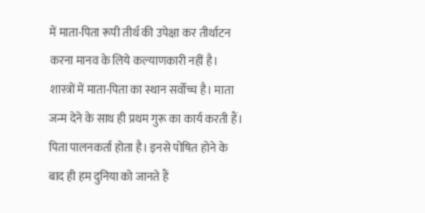में माता-पिता रूपी तीर्थ की उपेक्षा कर तीर्थाटन करना मानव के लिये कल्याणकारी नहीं है। शास्त्रों में माता-पिता का स्थान सर्वोच्च है। माता जन्म देने के साथ ही प्रथम गुरू का कार्य करती हैं। पिता पालनकर्ता होता है। इनसे पोषित होने के बाद ही हम दुनिया को जानते हैं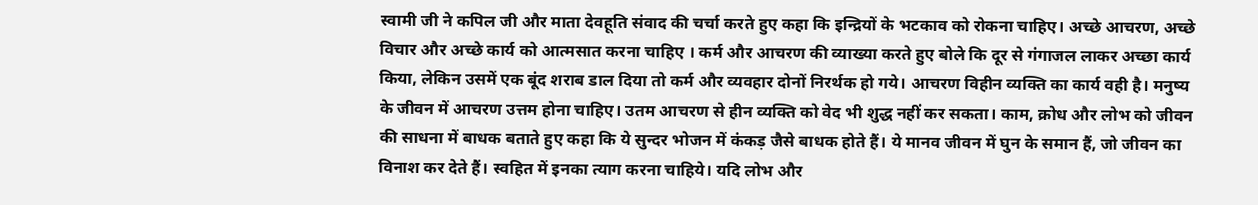स्वामी जी ने कपिल जी और माता देवहूति संवाद की चर्चा करते हुए कहा कि इन्द्रियों के भटकाव को रोकना चाहिए। अच्छे आचरण, अच्छे विचार और अच्छे कार्य को आत्मसात करना चाहिए । कर्म और आचरण की व्याख्या करते हुए बोले कि दूर से गंगाजल लाकर अच्छा कार्य किया, लेकिन उसमें एक बूंद शराब डाल दिया तो कर्म और व्यवहार दोनों निरर्थक हो गये। आचरण विहीन व्यक्ति का कार्य वही है। मनुष्य के जीवन में आचरण उत्तम होना चाहिए। उतम आचरण से हीन व्यक्ति को वेद भी शुद्ध नहीं कर सकता। काम, क्रोध और लोभ को जीवन की साधना में बाधक बताते हुए कहा कि ये सुन्दर भोजन में कंकड़ जैसे बाधक होते हैं। ये मानव जीवन में घुन के समान हैं, जो जीवन का विनाश कर देते हैं। स्वहित में इनका त्याग करना चाहिये। यदि लोभ और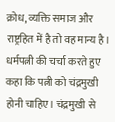क्रोध, व्यक्ति समाज और राष्ट्रहित में है तो वह मान्य है। धर्मपत्नी की चर्चा करते हुए कहा कि पत्नी को चंद्रमुखी होनी चाहिए। चंद्रमुखी से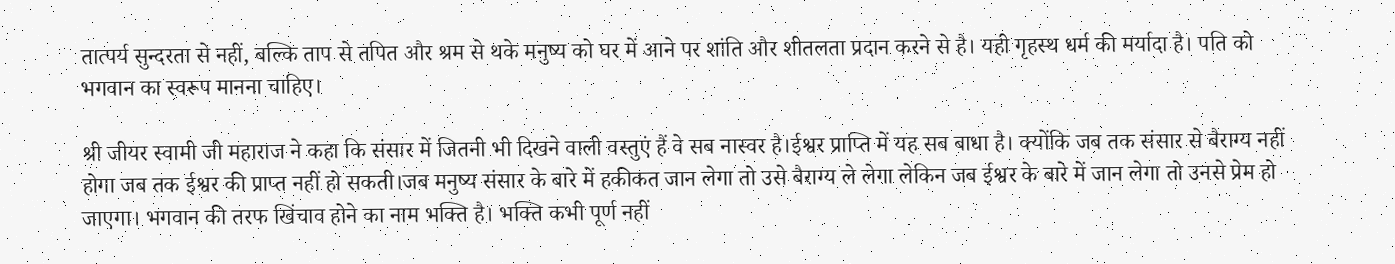तात्पर्य सुन्दरता से नहीं, बल्कि ताप से तपित और श्रम से थके मनुष्य को घर में आने पर शांति और शीतलता प्रदान करने से है। यही गृहस्थ धर्म की मर्यादा है। पति को भगवान का स्वरूप मानना चाहिए।

श्री जीयर स्वामी जी महाराज ने कहा कि संसार में जितनी भी दिखने वाली वस्तुएं हैं वे सब नास्वर है।ईश्वर प्राप्ति में यह सब बाधा है। क्योंकि जब तक संसार से बैराग्य नहीं होगा जब तक ईश्वर की प्राप्त नहीं हो सकती।जब मनुष्य संसार के बारे में हकीकत जान लेगा तो उसे बैराग्य ले लेगा लेकिन जब ईश्वर के बारे में जान लेगा तो उनसे प्रेम हो जाएगा। भगवान की तरफ खिंचाव होने का नाम भक्ति है। भक्ति कभी पूर्ण नहीं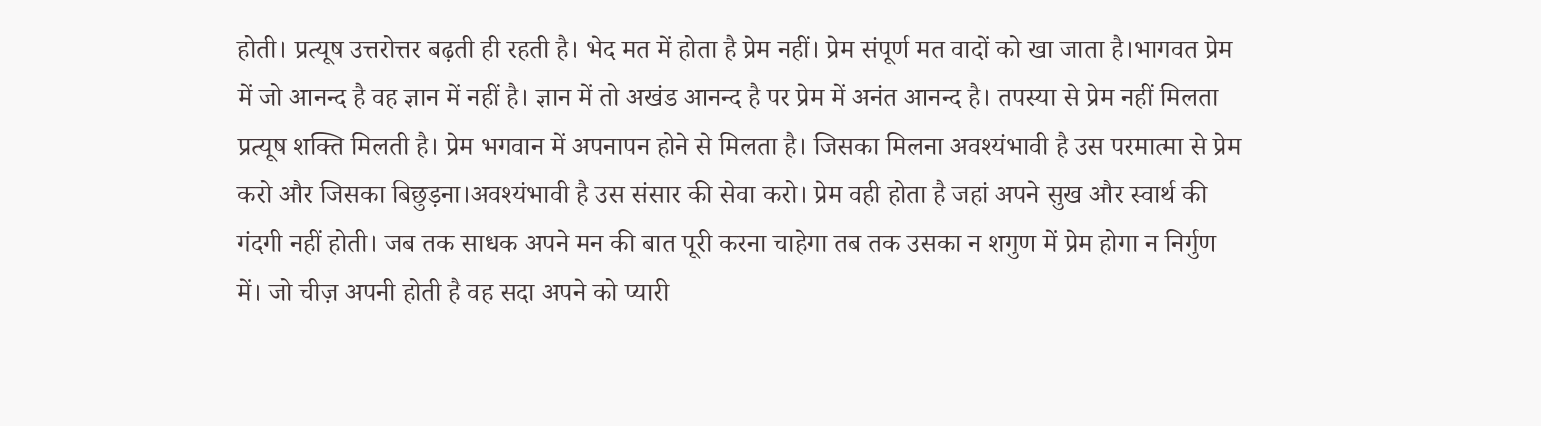होती। प्रत्यूष उत्तरोत्तर बढ़ती ही रहती है। भेद मत में होता है प्रेम नहीं। प्रेम संपूर्ण मत वादों को खा जाता है।भागवत प्रेम में जो आनन्द है वह ज्ञान में नहीं है। ज्ञान में तो अखंड आनन्द है पर प्रेम में अनंत आनन्द है। तपस्या से प्रेम नहीं मिलता प्रत्यूष शक्ति मिलती है। प्रेम भगवान में अपनापन होने से मिलता है। जिसका मिलना अवश्यंभावी है उस परमात्मा से प्रेम करो और जिसका बिछुड़ना।अवश्यंभावी है उस संसार की सेवा करो। प्रेम वही होता है जहां अपने सुख और स्वार्थ की गंदगी नहीं होती। जब तक साधक अपने मन की बात पूरी करना चाहेगा तब तक उसका न शगुण में प्रेम होगा न निर्गुण में। जो चीज़ अपनी होती है वह सदा अपने को प्यारी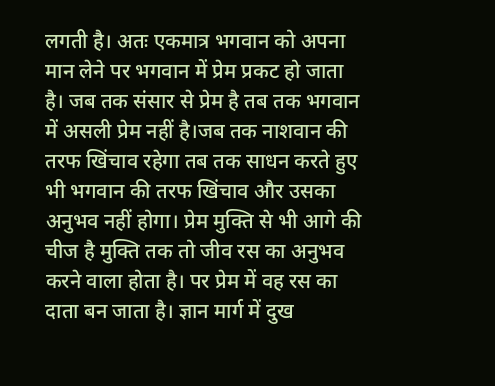लगती है। अतः एकमात्र भगवान को अपना मान लेने पर भगवान में प्रेम प्रकट हो जाता है। जब तक संसार से प्रेम है तब तक भगवान में असली प्रेम नहीं है।जब तक नाशवान की तरफ खिंचाव रहेगा तब तक साधन करते हुए भी भगवान की तरफ खिंचाव और उसका अनुभव नहीं होगा। प्रेम मुक्ति से भी आगे की चीज है मुक्ति तक तो जीव रस का अनुभव करने वाला होता है। पर प्रेम में वह रस का दाता बन जाता है। ज्ञान मार्ग में दुख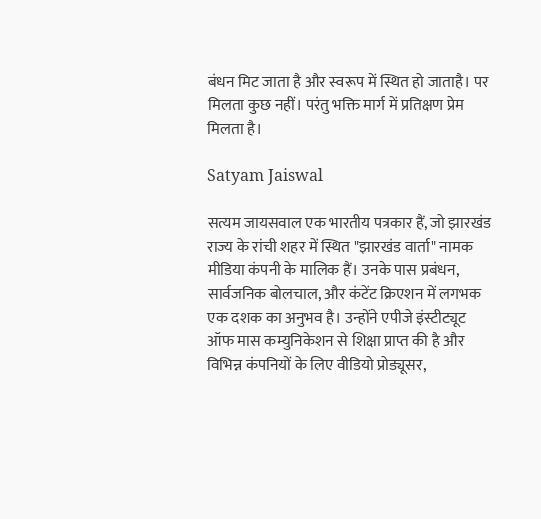बंधन मिट जाता है और स्वरूप में स्थित हो जाताहै। पर मिलता कुछ नहीं। परंतु भक्ति मार्ग में प्रतिक्षण प्रेम मिलता है।

Satyam Jaiswal

सत्यम जायसवाल एक भारतीय पत्रकार हैं, जो झारखंड राज्य के रांची शहर में स्थित "झारखंड वार्ता" नामक मीडिया कंपनी के मालिक हैं। उनके पास प्रबंधन, सार्वजनिक बोलचाल, और कंटेंट क्रिएशन में लगभक एक दशक का अनुभव है। उन्होंने एपीजे इंस्टीट्यूट ऑफ मास कम्युनिकेशन से शिक्षा प्राप्त की है और विभिन्न कंपनियों के लिए वीडियो प्रोड्यूसर,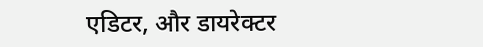एडिटर, और डायरेक्टर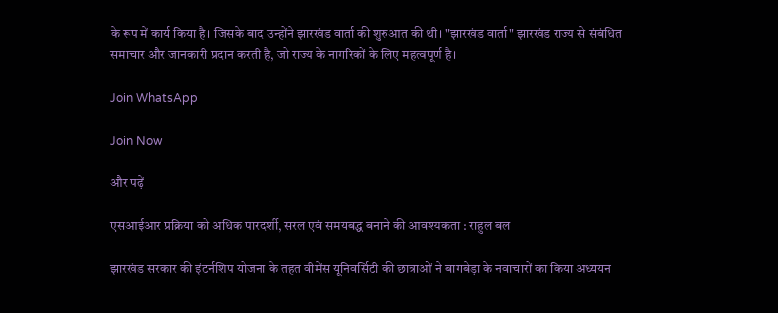के रूप में कार्य किया है। जिसके बाद उन्होंने झारखंड वार्ता की शुरुआत की थी। "झारखंड वार्ता" झारखंड राज्य से संबंधित समाचार और जानकारी प्रदान करती है, जो राज्य के नागरिकों के लिए महत्वपूर्ण है।

Join WhatsApp

Join Now

और पढ़ें

एसआईआर प्रक्रिया को अधिक पारदर्शी, सरल एवं समयबद्ध बनाने की आवश्यकता : राहुल बल

झारखंड सरकार की इंटर्नशिप योजना के तहत वीमेंस यूनिवर्सिटी की छात्राओं ने बागबेड़ा के नवाचारों का किया अध्ययन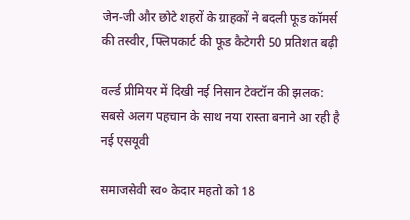जेन-जी और छोटे शहरों के ग्राहकों ने बदली फूड कॉमर्स की तस्वीर, फ्लिपकार्ट की फूड कैटेगरी 50 प्रतिशत बढ़ी

वर्ल्ड प्रीमियर में दिखी नई निसान टेक्टॉन की झलक: सबसे अलग पहचान के साथ नया रास्ता बनाने आ रही है नई एसयूवी

समाजसेवी स्व० केदार महतो को 18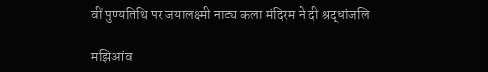वीं पुण्यतिथि पर जयालक्ष्मी नाट्य कला मंदिरम ने दी श्रद्धांजलि

मझिआंव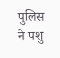पुलिस ने पशु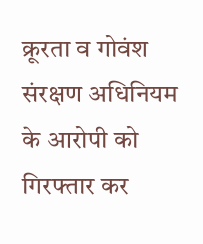क्रूरता व गोवंश संरक्षण अधिनियम के आरोपी को गिरफ्तार कर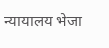न्यायालय भेजा